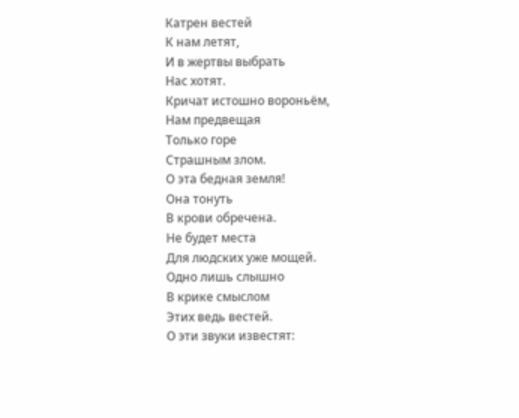Катрен вестей
К нам летят,
И в жертвы выбрать
Нас хотят.
Кричат истошно вороньём,
Нам предвещая
Только горе
Страшным злом.
О эта бедная земля!
Она тонуть
В крови обречена.
Не будет места
Для людских уже мощей.
Одно лишь слышно
В крике смыслом
Этих ведь вестей.
О эти звуки известят: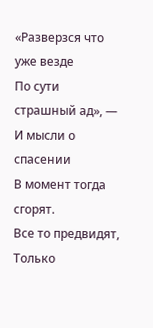«Разверзся что уже везде
По сути страшный ад», —
И мысли о спасении
В момент тогда сгорят.
Все то предвидят,
Только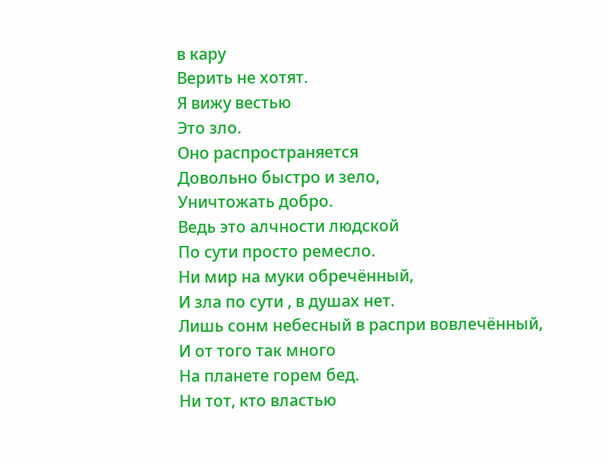в кару
Верить не хотят.
Я вижу вестью
Это зло.
Оно распространяется
Довольно быстро и зело,
Уничтожать добро.
Ведь это алчности людской
По сути просто ремесло.
Ни мир на муки обречённый,
И зла по сути , в душах нет.
Лишь сонм небесный в распри вовлечённый,
И от того так много
На планете горем бед.
Ни тот, кто властью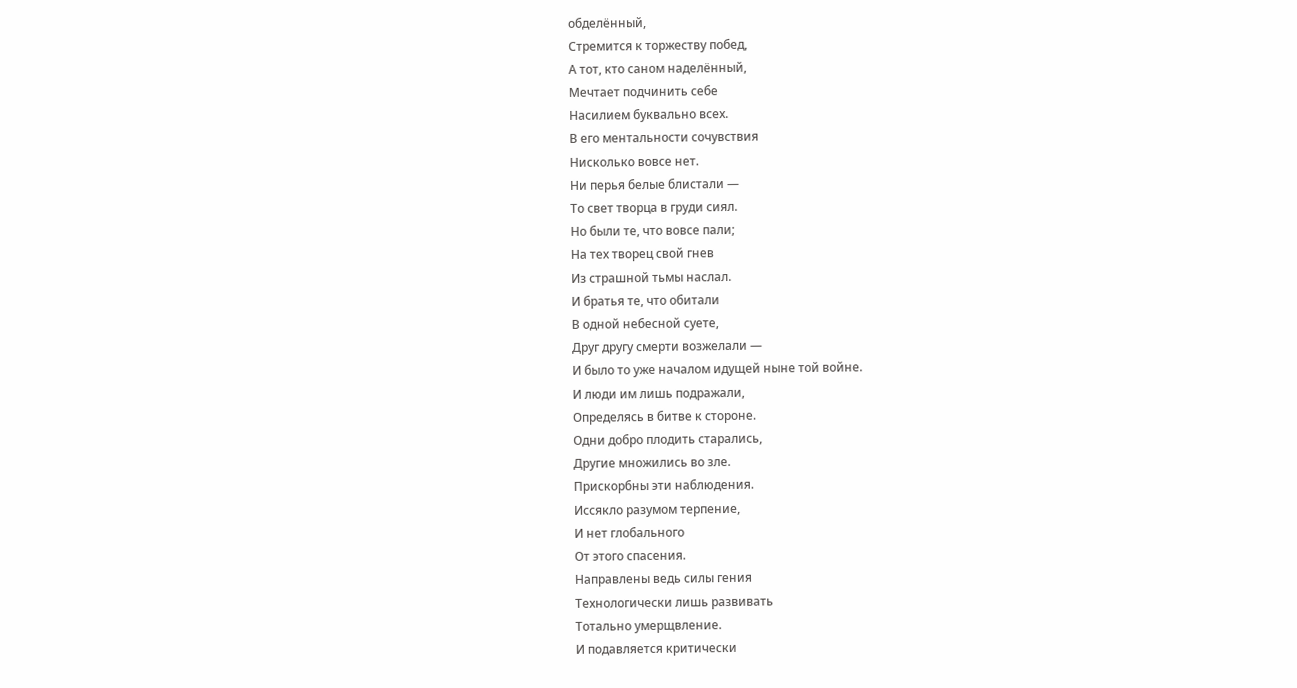обделённый,
Стремится к торжеству побед,
А тот, кто саном наделённый,
Мечтает подчинить себе
Насилием буквально всех.
В его ментальности сочувствия
Нисколько вовсе нет.
Ни перья белые блистали —
То свет творца в груди сиял.
Но были те, что вовсе пали;
На тех творец свой гнев
Из страшной тьмы наслал.
И братья те, что обитали
В одной небесной суете,
Друг другу смерти возжелали —
И было то уже началом идущей ныне той войне.
И люди им лишь подражали,
Определясь в битве к стороне.
Одни добро плодить старались,
Другие множились во зле.
Прискорбны эти наблюдения.
Иссякло разумом терпение,
И нет глобального
От этого спасения.
Направлены ведь силы гения
Технологически лишь развивать
Тотально умерщвление.
И подавляется критически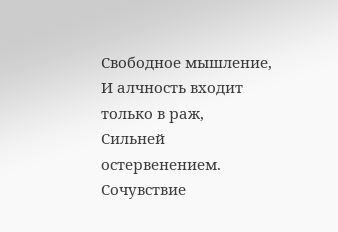Свободное мышление,
И алчность входит только в раж,
Сильней остервенением.
Сочувствие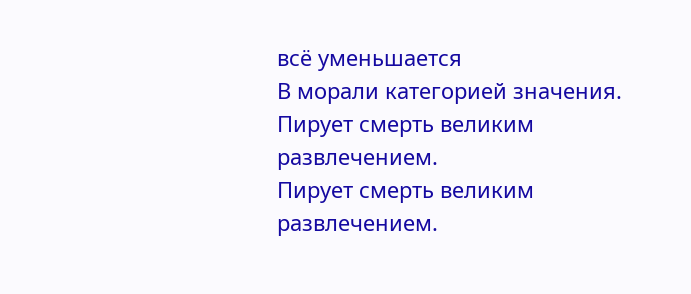всё уменьшается
В морали категорией значения.
Пирует смерть великим развлечением.
Пирует смерть великим развлечением.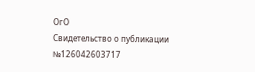ОгО
Свидетельство о публикации №126042603717